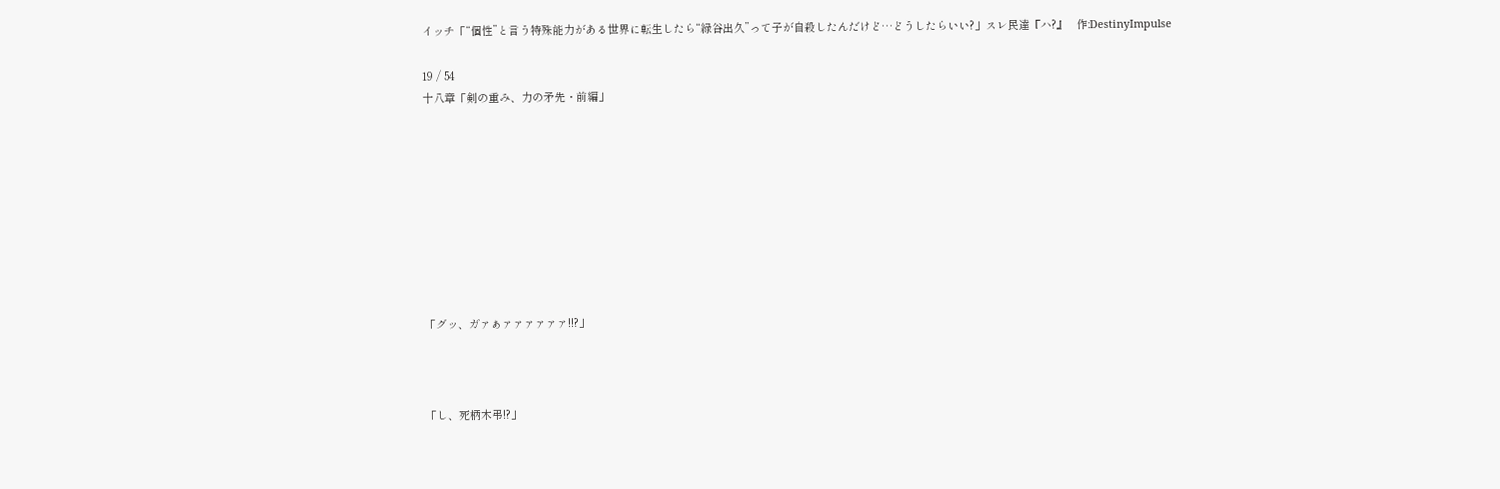イッチ「“個性”と言う特殊能力がある世界に転生したら“緑谷出久”って子が自殺したんだけど…どうしたらいい?」スレ民達『ハ?』   作:DestinyImpulse

19 / 54
十八章「剣の重み、力の矛先・前編」









「グッ、ガァぁァァァァァァ!!?」



「し、死柄木弔!?」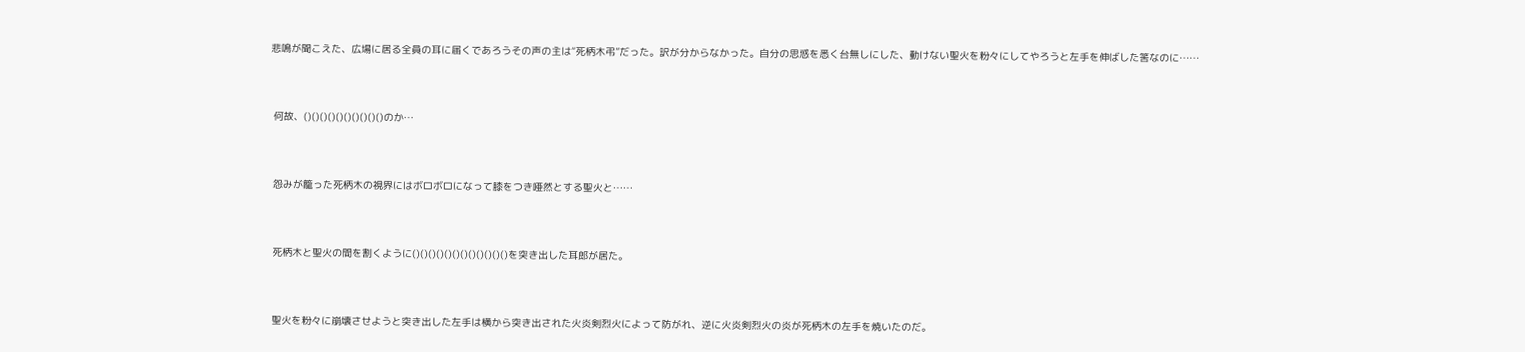悲鳴が聞こえた、広場に居る全員の耳に届くであろうその声の主は“死柄木弔”だった。訳が分からなかった。自分の思惑を悉く台無しにした、動けない聖火を粉々にしてやろうと左手を伸ばした筈なのに……



 何故、()()()()()()()()()()のか…



 怨みが籠った死柄木の視界にはボロボロになって膝をつき唖然とする聖火と……



 死柄木と聖火の間を割くように()()()()()()()()()()()()を突き出した耳郎が居た。



 聖火を粉々に崩壊させようと突き出した左手は横から突き出された火炎剣烈火によって防がれ、逆に火炎剣烈火の炎が死柄木の左手を焼いたのだ。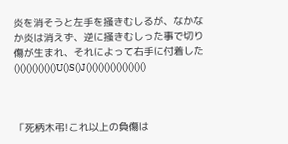炎を消そうと左手を掻きむしるが、なかなか炎は消えず、逆に掻きむしった事で切り傷が生まれ、それによって右手に付着した()()()()()()()U()S()J()()()()()()()()()()



「死柄木弔!これ以上の負傷は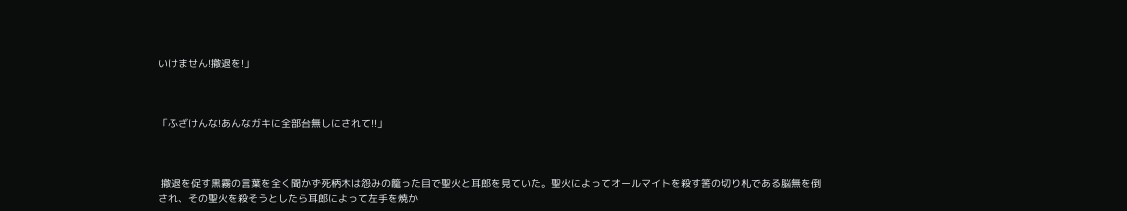いけません!撤退を!」



「ふざけんな!あんなガキに全部台無しにされて!!」



 撤退を促す黒霧の言葉を全く聞かず死柄木は怨みの籠った目で聖火と耳郎を見ていた。聖火によってオールマイトを殺す筈の切り札である脳無を倒され、その聖火を殺そうとしたら耳郎によって左手を焼か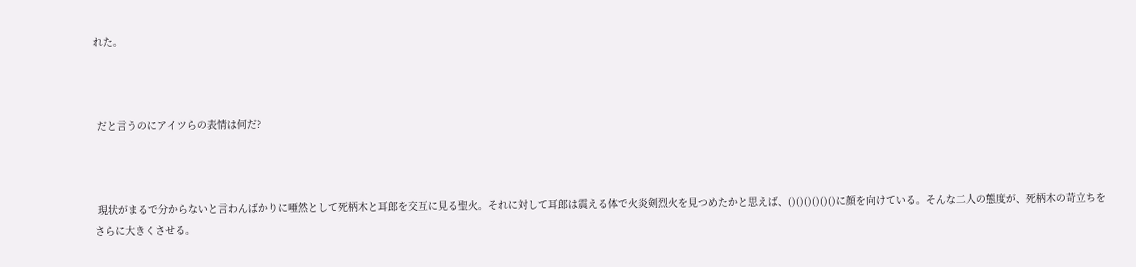れた。



 だと言うのにアイツらの表情は何だ?



 現状がまるで分からないと言わんばかりに唖然として死柄木と耳郎を交互に見る聖火。それに対して耳郎は震える体で火炎剣烈火を見つめたかと思えば、()()()()()()に顔を向けている。そんな二人の態度が、死柄木の苛立ちをさらに大きくさせる。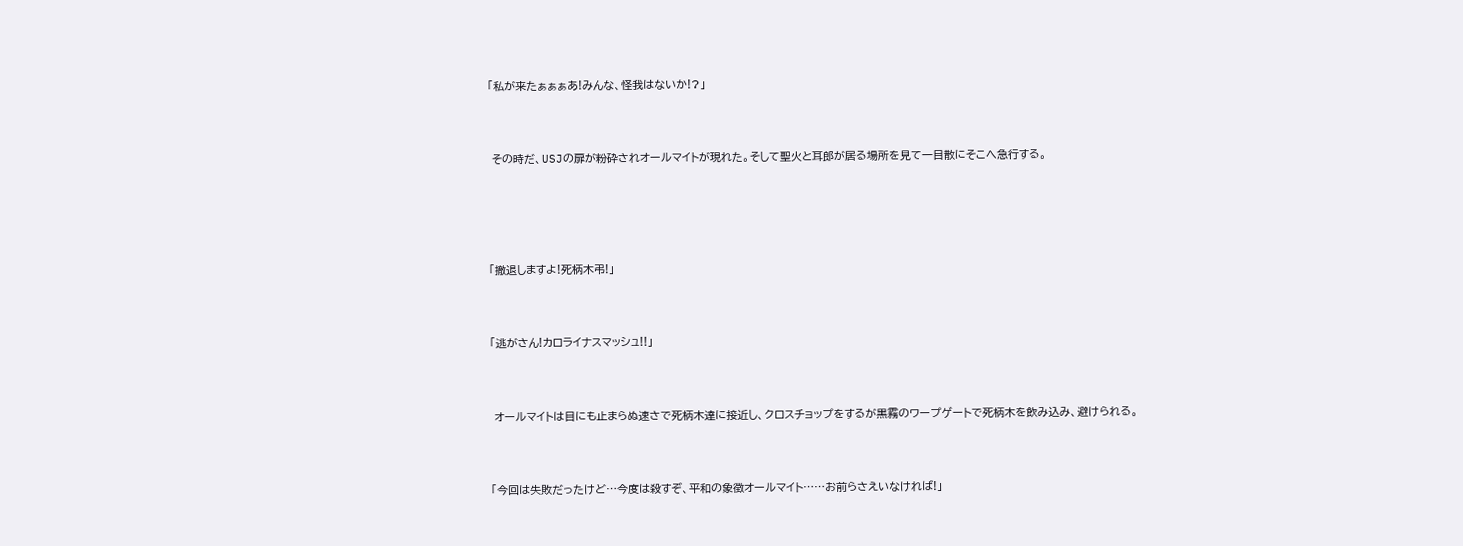「私が来たぁぁぁあ!みんな、怪我はないか!?」



 その時だ、USJの扉が粉砕されオールマイトが現れた。そして聖火と耳郎が居る場所を見て一目散にそこへ急行する。





「撤退しますよ!死柄木弔!」



「逃がさん!カロライナスマッシュ!!」



 オールマイトは目にも止まらぬ速さで死柄木達に接近し、クロスチョップをするが黒霧のワープゲートで死柄木を飲み込み、避けられる。



「今回は失敗だったけど…今度は殺すぞ、平和の象徴オールマイト……お前らさえいなければ!」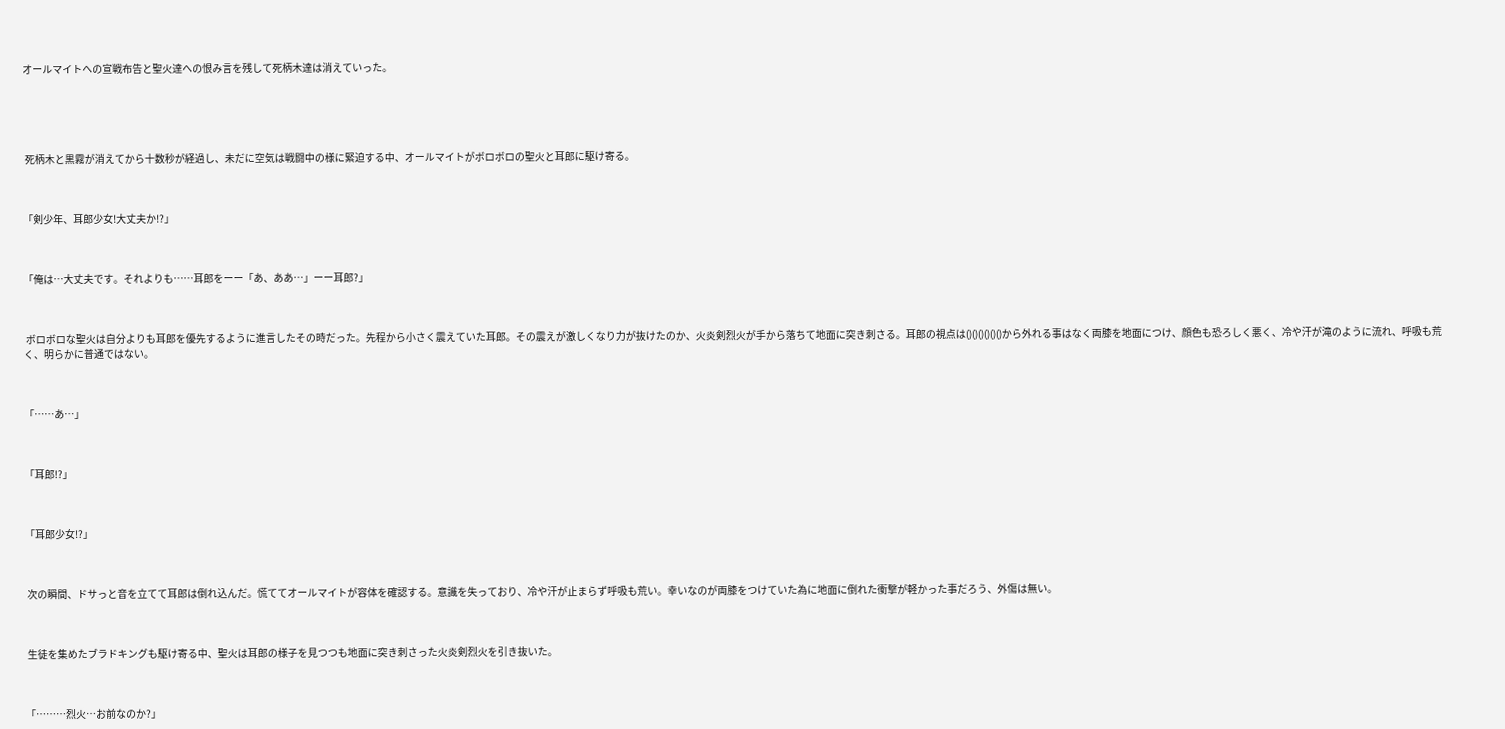オールマイトへの宣戦布告と聖火達への恨み言を残して死柄木達は消えていった。





 死柄木と黒霧が消えてから十数秒が経過し、未だに空気は戦闘中の様に緊迫する中、オールマイトがボロボロの聖火と耳郎に駆け寄る。



「剣少年、耳郎少女!大丈夫か!?」



「俺は…大丈夫です。それよりも……耳郎をーー「あ、ああ…」ーー耳郎?」



 ボロボロな聖火は自分よりも耳郎を優先するように進言したその時だった。先程から小さく震えていた耳郎。その震えが激しくなり力が抜けたのか、火炎剣烈火が手から落ちて地面に突き刺さる。耳郎の視点は()()()()()()から外れる事はなく両膝を地面につけ、顔色も恐ろしく悪く、冷や汗が滝のように流れ、呼吸も荒く、明らかに普通ではない。



「……あ…」



「耳郎!?」



「耳郎少女!?」



 次の瞬間、ドサっと音を立てて耳郎は倒れ込んだ。慌ててオールマイトが容体を確認する。意識を失っており、冷や汗が止まらず呼吸も荒い。幸いなのが両膝をつけていた為に地面に倒れた衝撃が軽かった事だろう、外傷は無い。



 生徒を集めたブラドキングも駆け寄る中、聖火は耳郎の様子を見つつも地面に突き刺さった火炎剣烈火を引き抜いた。



「………烈火…お前なのか?」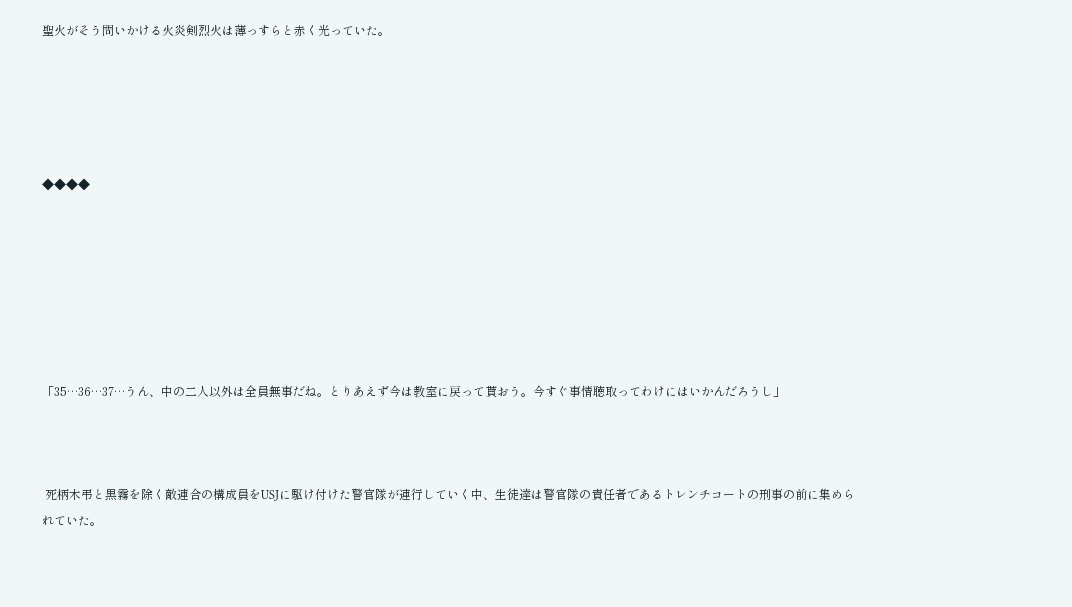聖火がそう問いかける火炎剣烈火は薄っすらと赤く光っていた。





◆◆◆◆







「35…36…37…うん、中の二人以外は全員無事だね。とりあえず今は教室に戻って貰おう。今すぐ事情聴取ってわけにはいかんだろうし」



 死柄木弔と黒霧を除く敵連合の構成員をUSJに駆け付けた警官隊が連行していく中、生徒達は警官隊の責任者であるトレンチコートの刑事の前に集められていた。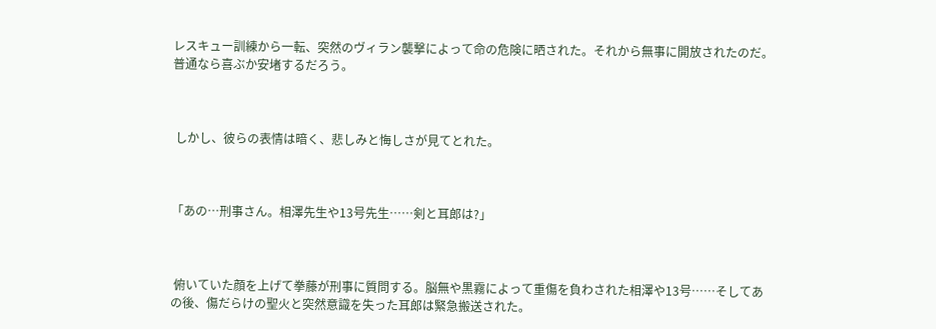レスキュー訓練から一転、突然のヴィラン襲撃によって命の危険に晒された。それから無事に開放されたのだ。普通なら喜ぶか安堵するだろう。



 しかし、彼らの表情は暗く、悲しみと悔しさが見てとれた。



「あの…刑事さん。相澤先生や13号先生……剣と耳郎は?」



 俯いていた顔を上げて拳藤が刑事に質問する。脳無や黒霧によって重傷を負わされた相澤や13号……そしてあの後、傷だらけの聖火と突然意識を失った耳郎は緊急搬送された。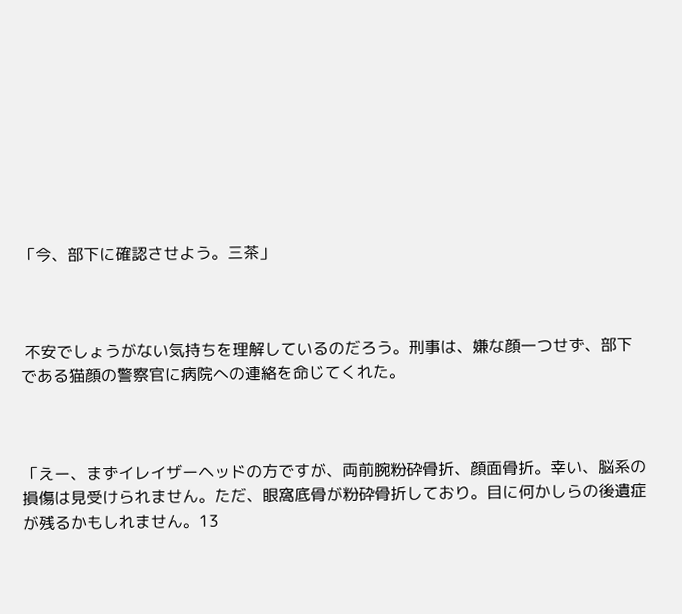「今、部下に確認させよう。三茶」



 不安でしょうがない気持ちを理解しているのだろう。刑事は、嫌な顔一つせず、部下である猫顔の警察官に病院への連絡を命じてくれた。



「えー、まずイレイザーヘッドの方ですが、両前腕粉砕骨折、顔面骨折。幸い、脳系の損傷は見受けられません。ただ、眼窩底骨が粉砕骨折しており。目に何かしらの後遺症が残るかもしれません。13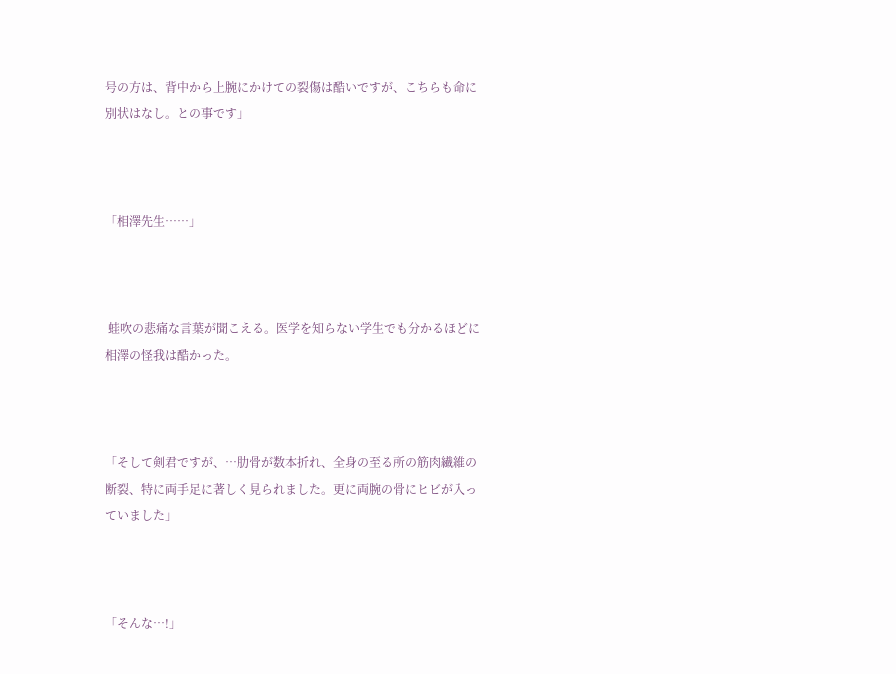号の方は、背中から上腕にかけての裂傷は酷いですが、こちらも命に別状はなし。との事です」



「相澤先生……」



 蛙吹の悲痛な言葉が聞こえる。医学を知らない学生でも分かるほどに相澤の怪我は酷かった。



「そして剣君ですが、…肋骨が数本折れ、全身の至る所の筋肉繊維の断裂、特に両手足に著しく見られました。更に両腕の骨にヒビが入っていました」



「そんな…!」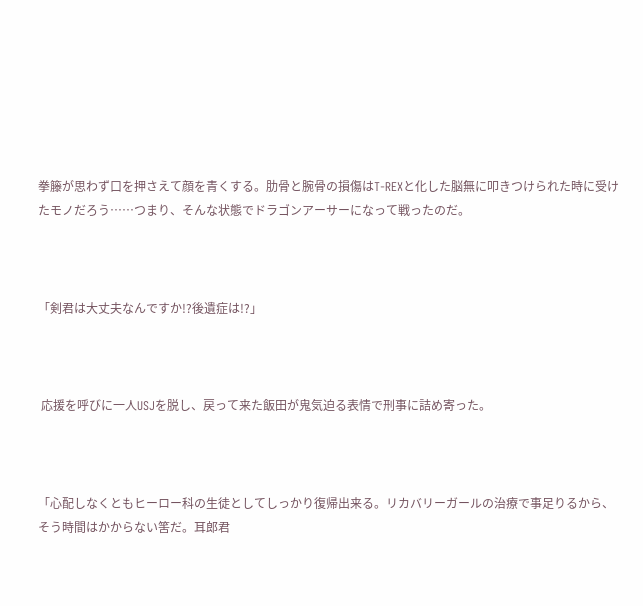拳籐が思わず口を押さえて顔を青くする。肋骨と腕骨の損傷はT-REXと化した脳無に叩きつけられた時に受けたモノだろう……つまり、そんな状態でドラゴンアーサーになって戦ったのだ。



「剣君は大丈夫なんですか!?後遺症は!?」



 応援を呼びに一人USJを脱し、戻って来た飯田が鬼気迫る表情で刑事に詰め寄った。



「心配しなくともヒーロー科の生徒としてしっかり復帰出来る。リカバリーガールの治療で事足りるから、そう時間はかからない筈だ。耳郎君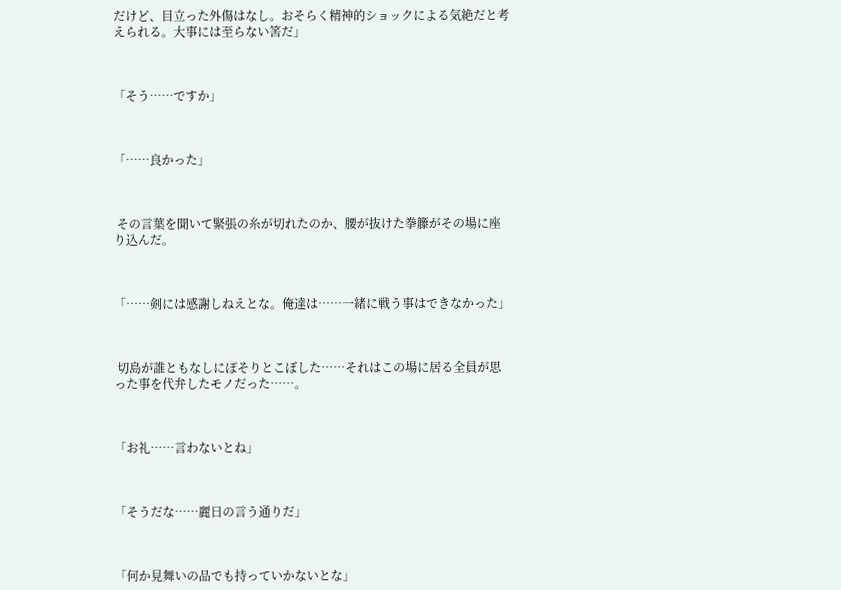だけど、目立った外傷はなし。おそらく精神的ショックによる気絶だと考えられる。大事には至らない筈だ」



「そう……ですか」



「……良かった」



 その言葉を聞いて緊張の糸が切れたのか、腰が抜けた拳籐がその場に座り込んだ。



「……剣には感謝しねえとな。俺達は……一緒に戦う事はできなかった」



 切島が誰ともなしにぽそりとこぼした……それはこの場に居る全員が思った事を代弁したモノだった……。



「お礼……言わないとね」



「そうだな……麗日の言う通りだ」



「何か見舞いの品でも持っていかないとな」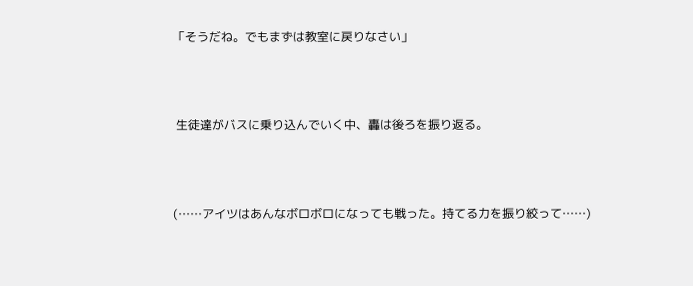「そうだね。でもまずは教室に戻りなさい」



 生徒達がバスに乗り込んでいく中、轟は後ろを振り返る。



(……アイツはあんなボロボロになっても戦った。持てる力を振り絞って……)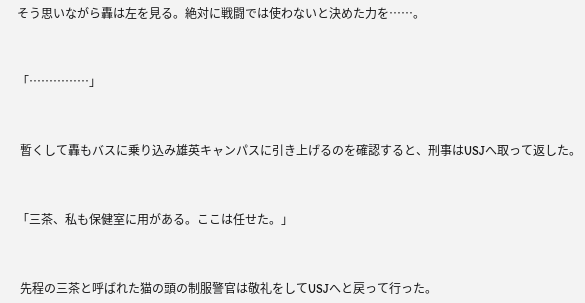そう思いながら轟は左を見る。絶対に戦闘では使わないと決めた力を……。



「……………」



 暫くして轟もバスに乗り込み雄英キャンパスに引き上げるのを確認すると、刑事はUSJへ取って返した。



「三茶、私も保健室に用がある。ここは任せた。」



 先程の三茶と呼ばれた猫の頭の制服警官は敬礼をしてUSJへと戻って行った。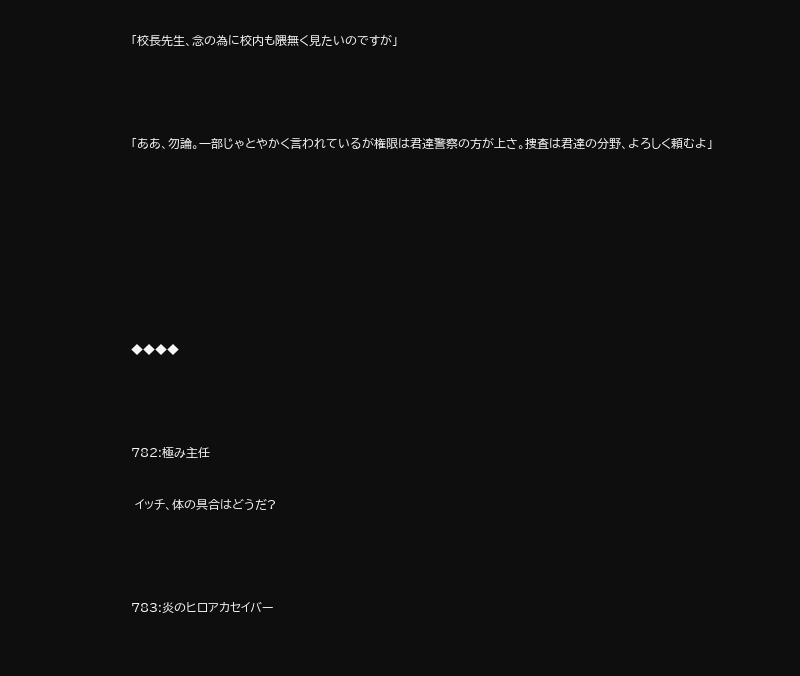「校長先生、念の為に校内も隈無く見たいのですが」



「ああ、勿論。一部じゃとやかく言われているが権限は君達警察の方が上さ。捜査は君達の分野、よろしく頼むよ」







◆◆◆◆



782:極み主任

 イッチ、体の具合はどうだ?



783:炎のヒロアカセイバー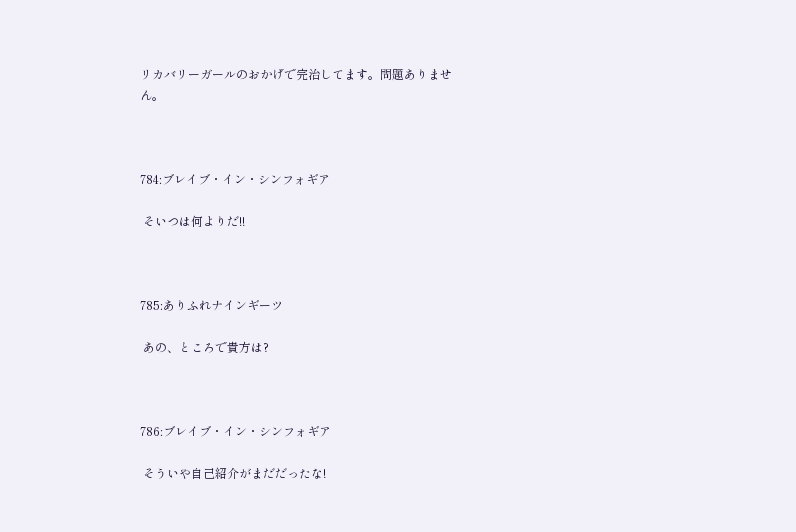リカバリーガールのおかげで完治してます。問題ありません。



784:ブレイブ・イン・シンフォギア

 そいつは何よりだ!!



785:ありふれナインギーツ

 あの、ところで貴方は?



786:ブレイブ・イン・シンフォギア

 そういや自己紹介がまだだったな!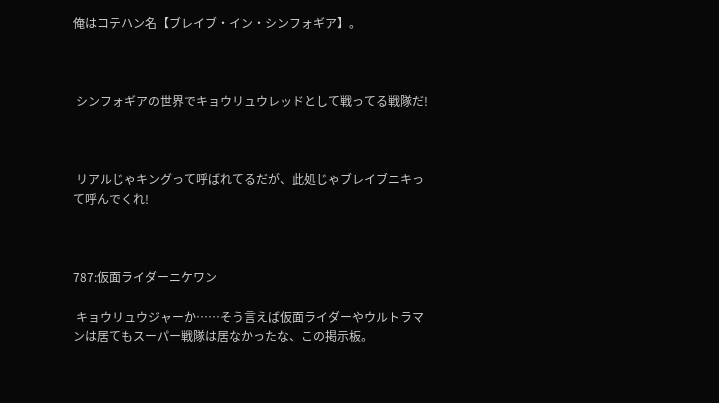俺はコテハン名【ブレイブ・イン・シンフォギア】。



 シンフォギアの世界でキョウリュウレッドとして戦ってる戦隊だ!



 リアルじゃキングって呼ばれてるだが、此処じゃブレイブニキって呼んでくれ!



787:仮面ライダーニケワン

 キョウリュウジャーか……そう言えば仮面ライダーやウルトラマンは居てもスーパー戦隊は居なかったな、この掲示板。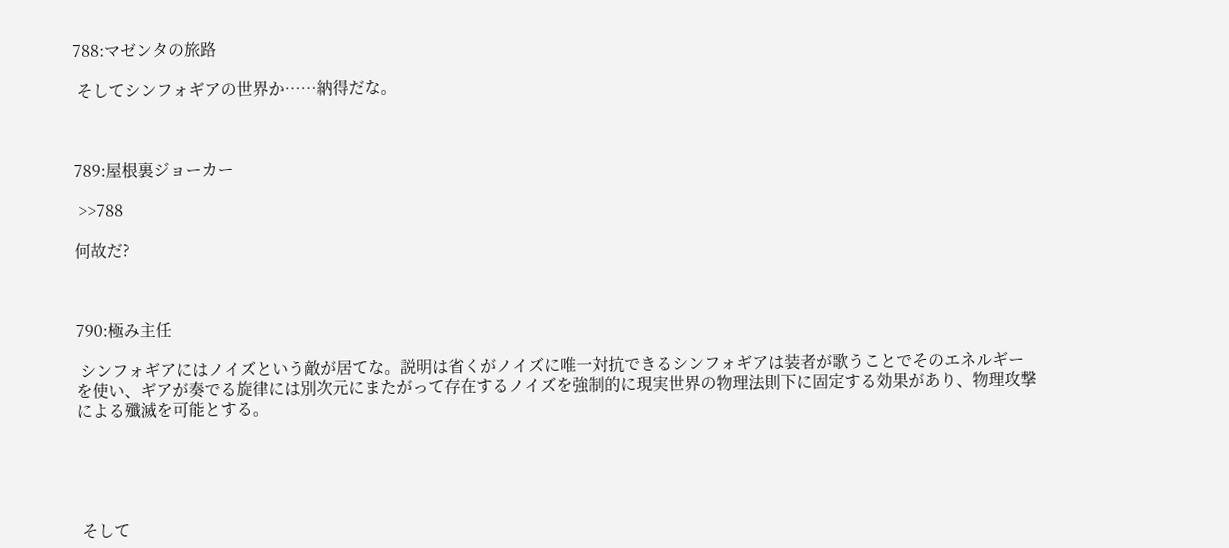788:マゼンタの旅路

 そしてシンフォギアの世界か……納得だな。



789:屋根裏ジョーカー

 >>788

何故だ?



790:極み主任

 シンフォギアにはノイズという敵が居てな。説明は省くがノイズに唯一対抗できるシンフォギアは装者が歌うことでそのエネルギーを使い、ギアが奏でる旋律には別次元にまたがって存在するノイズを強制的に現実世界の物理法則下に固定する効果があり、物理攻撃による殲滅を可能とする。





 そして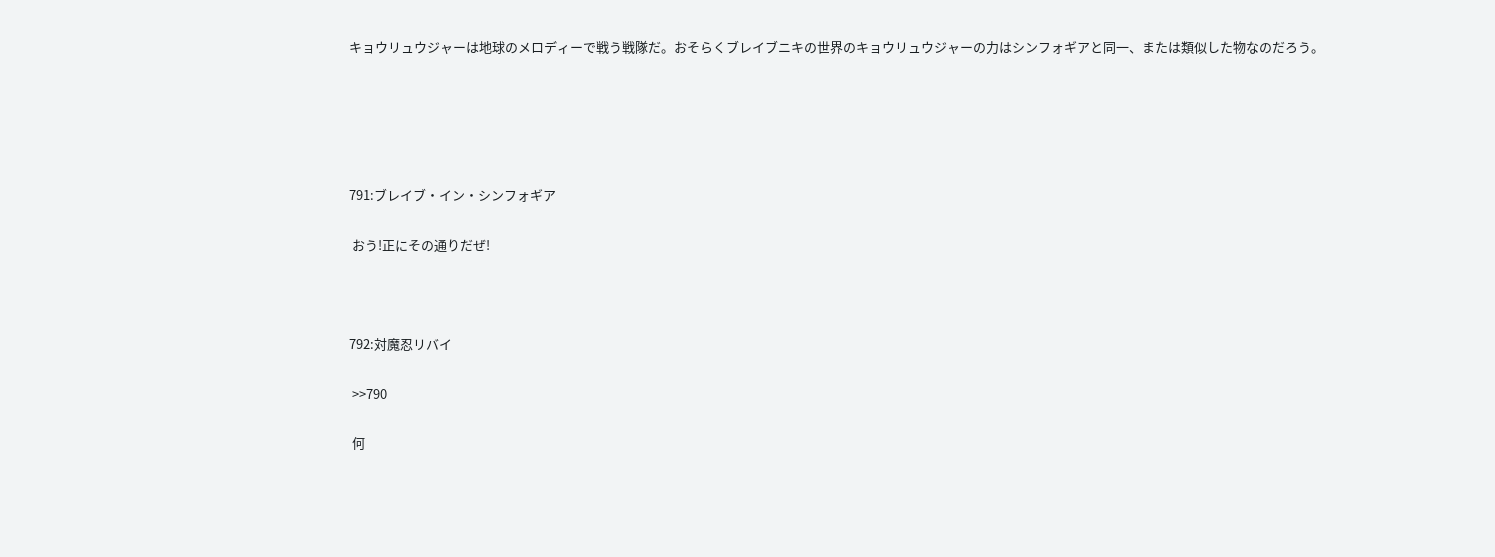キョウリュウジャーは地球のメロディーで戦う戦隊だ。おそらくブレイブニキの世界のキョウリュウジャーの力はシンフォギアと同一、または類似した物なのだろう。





791:ブレイブ・イン・シンフォギア

 おう!正にその通りだぜ!



792:対魔忍リバイ

 >>790

 何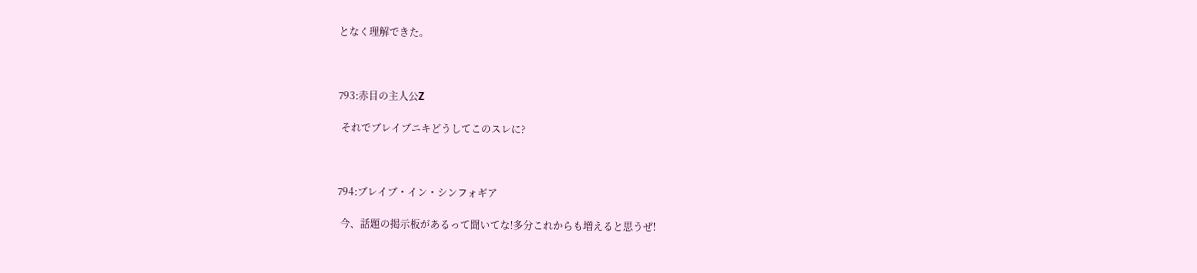となく理解できた。



793:赤目の主人公Z

 それでブレイブニキどうしてこのスレに?



794:ブレイブ・イン・シンフォギア

 今、話題の掲示板があるって聞いてな!多分これからも増えると思うぜ!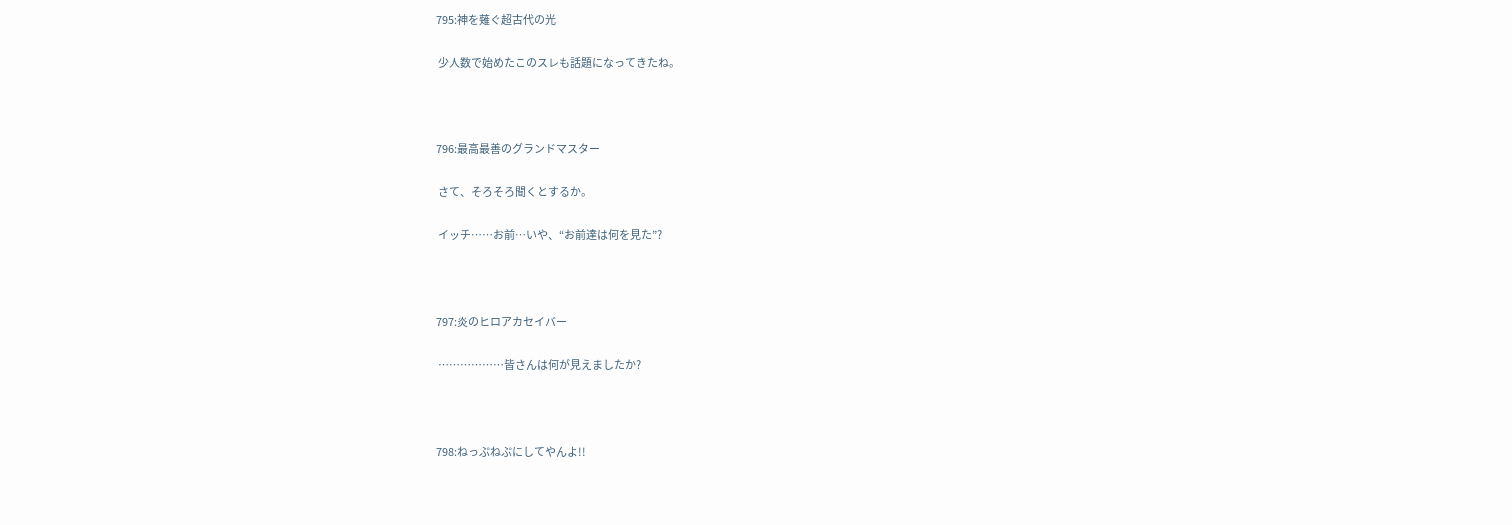795:神を薙ぐ超古代の光

 少人数で始めたこのスレも話題になってきたね。



796:最高最善のグランドマスター

 さて、そろそろ聞くとするか。

 イッチ……お前…いや、“お前達は何を見た”?



797:炎のヒロアカセイバー

 ………………皆さんは何が見えましたか?



798:ねっぷねぷにしてやんよ!!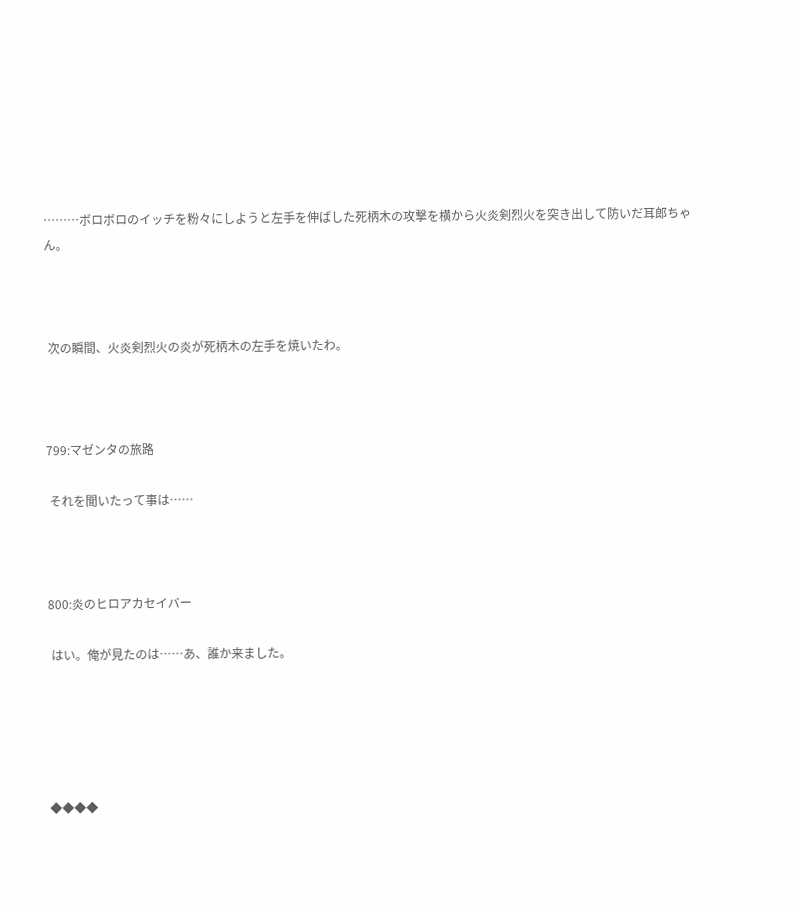………ボロボロのイッチを粉々にしようと左手を伸ばした死柄木の攻撃を横から火炎剣烈火を突き出して防いだ耳郎ちゃん。



 次の瞬間、火炎剣烈火の炎が死柄木の左手を焼いたわ。



799:マゼンタの旅路

 それを聞いたって事は……



800:炎のヒロアカセイバー

 はい。俺が見たのは……あ、誰か来ました。





◆◆◆◆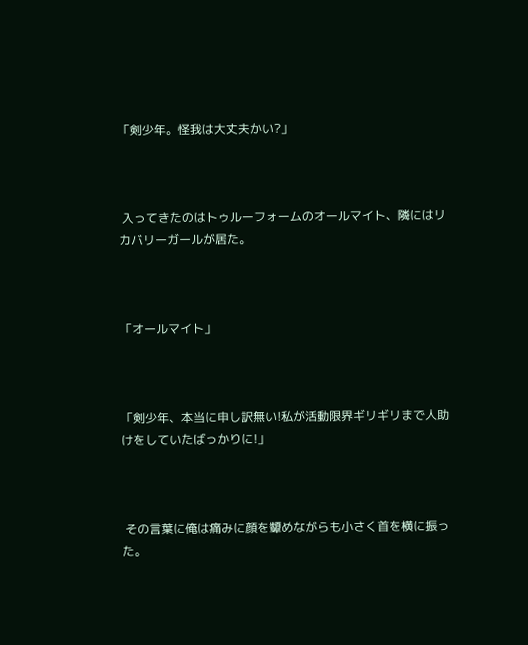「剣少年。怪我は大丈夫かい?」



 入ってきたのはトゥルーフォームのオールマイト、隣にはリカバリーガールが居た。



「オールマイト」



「剣少年、本当に申し訳無い!私が活動限界ギリギリまで人助けをしていたばっかりに!」



 その言葉に俺は痛みに顔を顰めながらも小さく首を横に振った。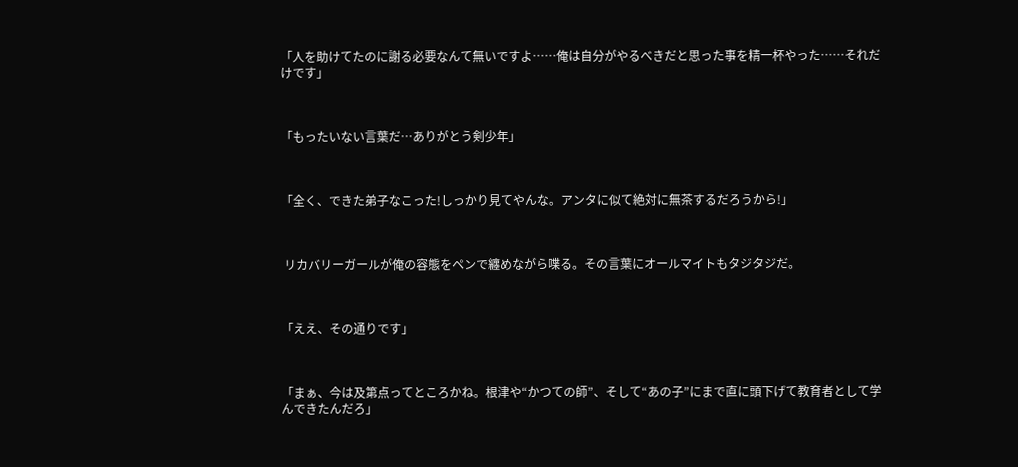「人を助けてたのに謝る必要なんて無いですよ……俺は自分がやるべきだと思った事を精一杯やった……それだけです」



「もったいない言葉だ…ありがとう剣少年」



「全く、できた弟子なこった!しっかり見てやんな。アンタに似て絶対に無茶するだろうから!」



 リカバリーガールが俺の容態をペンで纏めながら喋る。その言葉にオールマイトもタジタジだ。



「ええ、その通りです」



「まぁ、今は及第点ってところかね。根津や“かつての師”、そして“あの子”にまで直に頭下げて教育者として学んできたんだろ」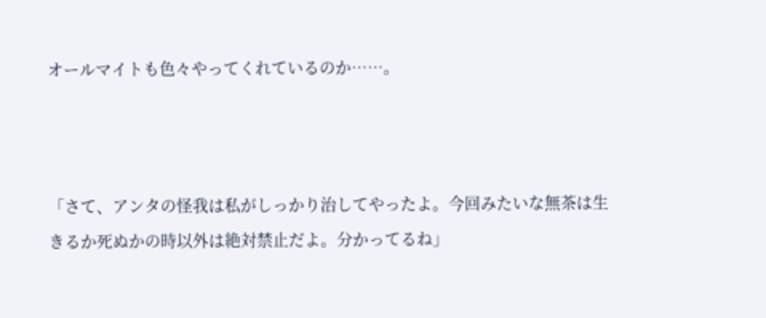オールマイトも色々やってくれているのか……。



「さて、アンタの怪我は私がしっかり治してやったよ。今回みたいな無茶は生きるか死ぬかの時以外は絶対禁止だよ。分かってるね」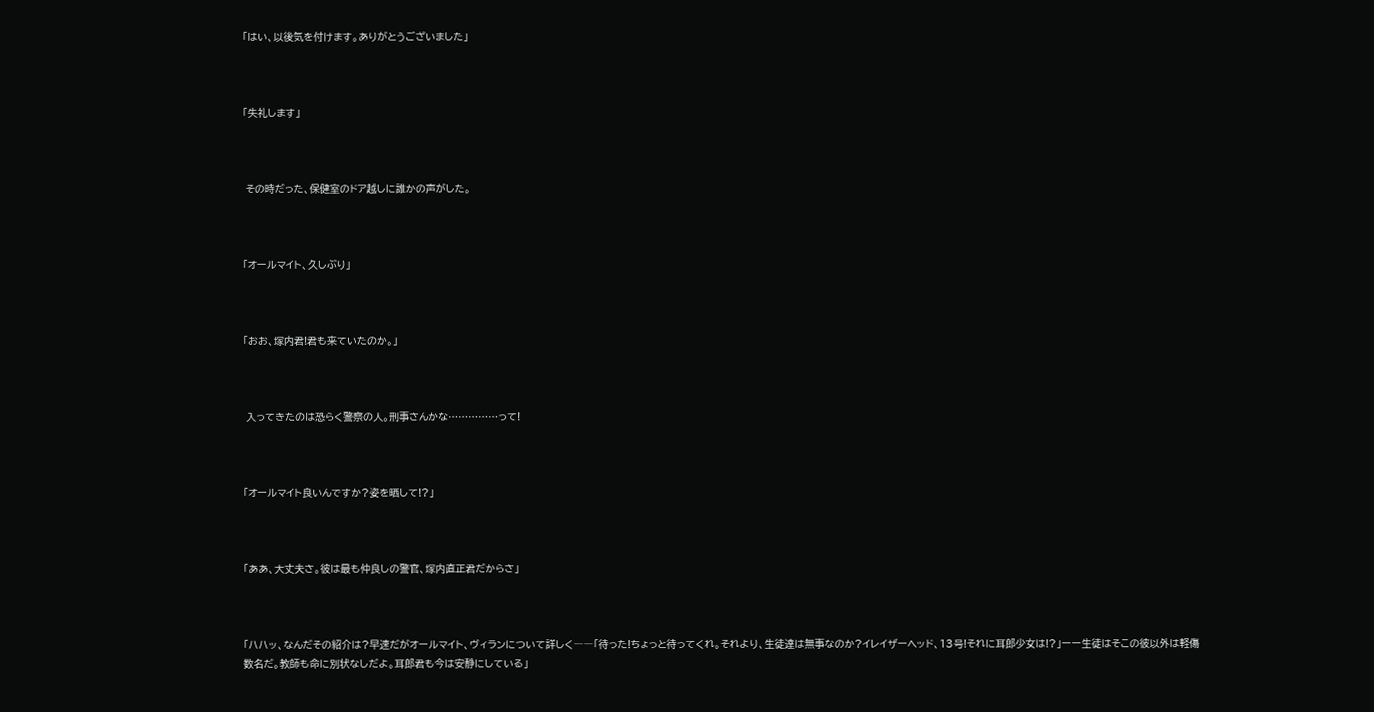「はい、以後気を付けます。ありがとうございました」



「失礼します」



 その時だった、保健室のドア越しに誰かの声がした。



「オールマイト、久しぶり」



「おお、塚内君!君も来ていたのか。」



 入ってきたのは恐らく警察の人。刑事さんかな……………って!



「オールマイト良いんですか?姿を晒して!?」



「ああ、大丈夫さ。彼は最も仲良しの警官、塚内直正君だからさ」



「ハハッ、なんだその紹介は?早速だがオールマイト、ヴィランについて詳しく――「待った!ちょっと待ってくれ。それより、生徒達は無事なのか?イレイザーヘッド、13号!それに耳郎少女は!?」ーー生徒はそこの彼以外は軽傷数名だ。教師も命に別状なしだよ。耳郎君も今は安静にしている」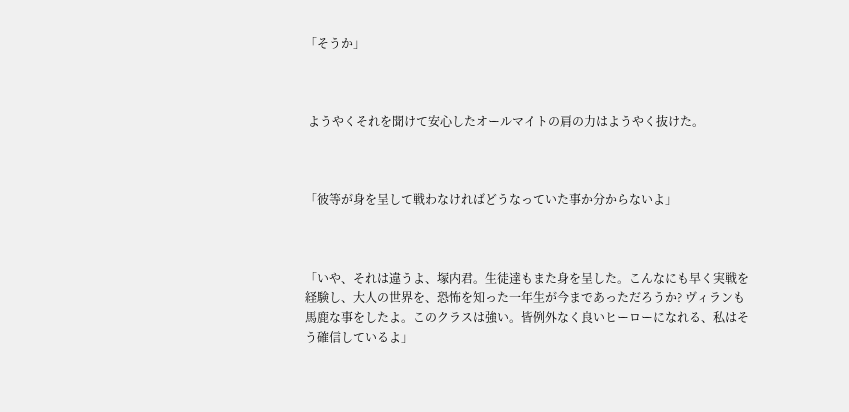「そうか」



 ようやくそれを聞けて安心したオールマイトの肩の力はようやく抜けた。



「彼等が身を呈して戦わなければどうなっていた事か分からないよ」



「いや、それは違うよ、塚内君。生徒達もまた身を呈した。こんなにも早く実戦を経験し、大人の世界を、恐怖を知った一年生が今まであっただろうか? ヴィランも馬鹿な事をしたよ。このクラスは強い。皆例外なく良いヒーローになれる、私はそう確信しているよ」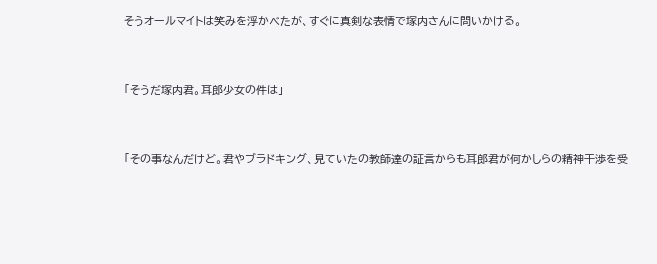そうオールマイトは笑みを浮かべたが、すぐに真剣な表情で塚内さんに問いかける。



「そうだ塚内君。耳郎少女の件は」



「その事なんだけど。君やブラドキング、見ていたの教師達の証言からも耳郎君が何かしらの精神干渉を受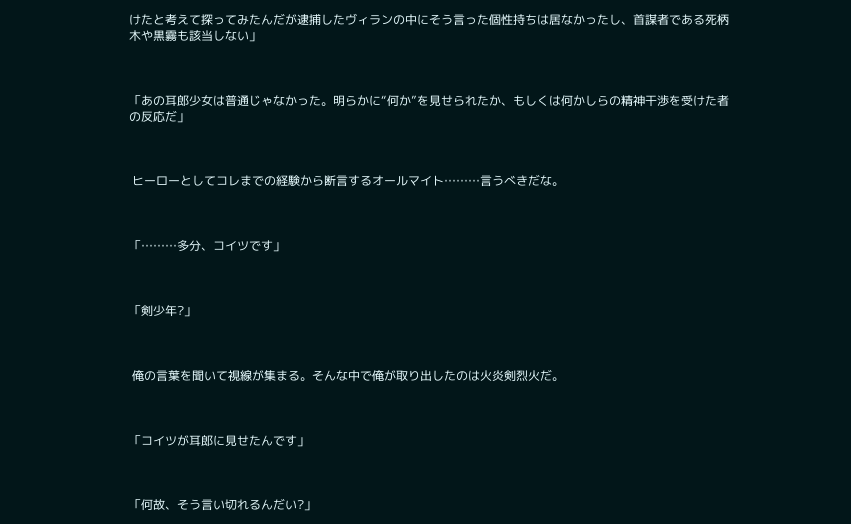けたと考えて探ってみたんだが逮捕したヴィランの中にそう言った個性持ちは居なかったし、首謀者である死柄木や黒霧も該当しない」



「あの耳郎少女は普通じゃなかった。明らかに“何か”を見せられたか、もしくは何かしらの精神干渉を受けた者の反応だ」



 ヒーローとしてコレまでの経験から断言するオールマイト………言うべきだな。



「………多分、コイツです」



「剣少年?」



 俺の言葉を聞いて視線が集まる。そんな中で俺が取り出したのは火炎剣烈火だ。



「コイツが耳郎に見せたんです」



「何故、そう言い切れるんだい?」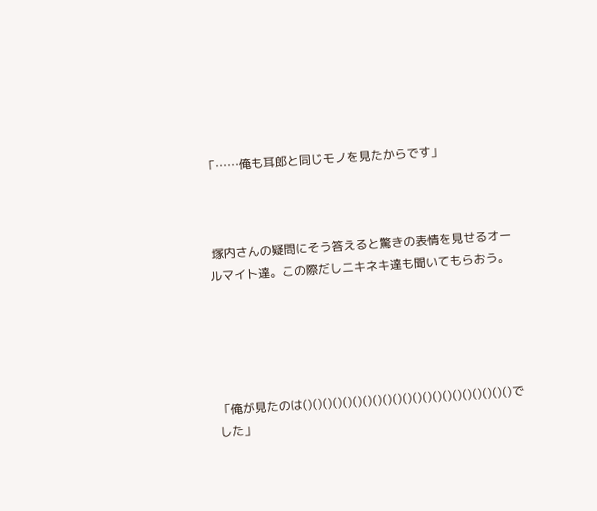「……俺も耳郎と同じモノを見たからです」



 塚内さんの疑問にそう答えると驚きの表情を見せるオールマイト達。この際だしニキネキ達も聞いてもらおう。





「俺が見たのは()()()()()()()()()()()()()()()()()()()()()でした」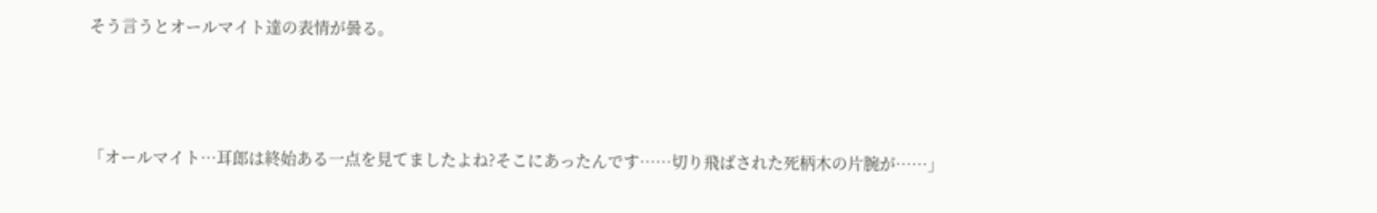そう言うとオールマイト達の表情が曇る。



「オールマイト…耳郎は終始ある一点を見てましたよね?そこにあったんです……切り飛ばされた死柄木の片腕が……」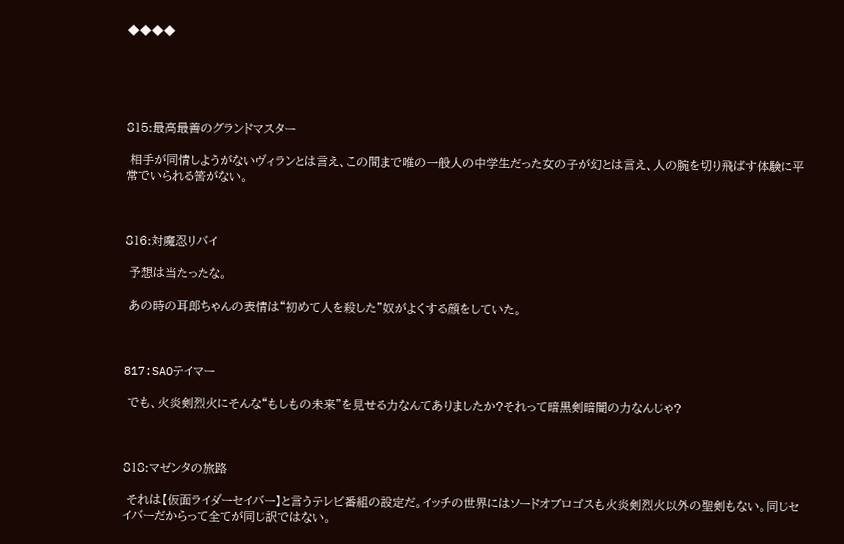◆◆◆◆





815:最高最善のグランドマスター

 相手が同情しようがないヴィランとは言え、この間まで唯の一般人の中学生だった女の子が幻とは言え、人の腕を切り飛ばす体験に平常でいられる筈がない。



816:対魔忍リバイ

 予想は当たったな。

 あの時の耳郎ちゃんの表情は“初めて人を殺した”奴がよくする顔をしていた。



817:SAOテイマー

 でも、火炎剣烈火にそんな“もしもの未来”を見せる力なんてありましたか?それって暗黒剣暗闇の力なんじゃ?



818:マゼンタの旅路

 それは【仮面ライダーセイバー】と言うテレビ番組の設定だ。イッチの世界にはソードオブロゴスも火炎剣烈火以外の聖剣もない。同じセイバーだからって全てが同じ訳ではない。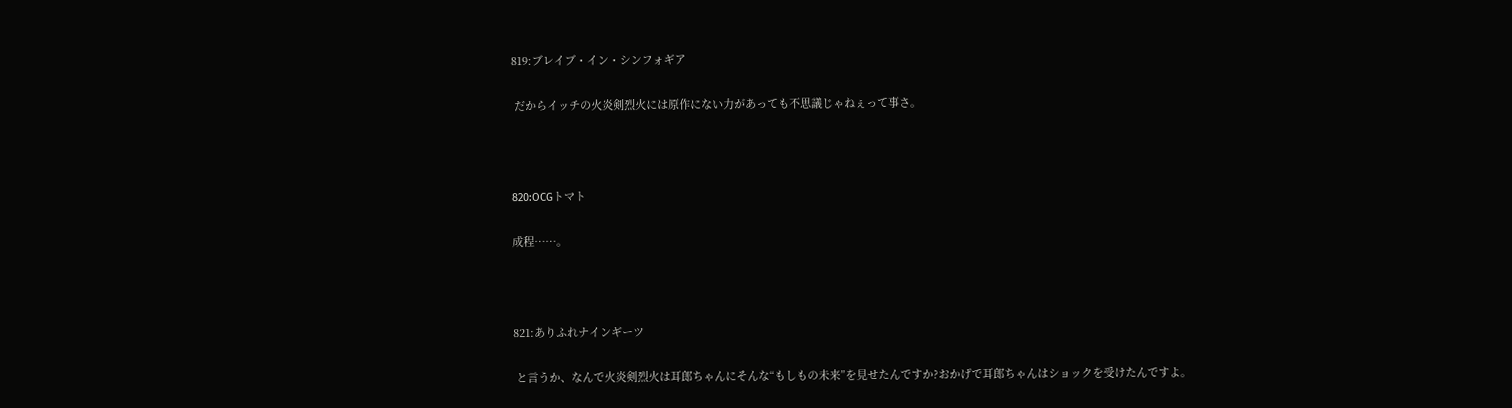819:ブレイブ・イン・シンフォギア

 だからイッチの火炎剣烈火には原作にない力があっても不思議じゃねぇって事さ。



820:OCGトマト

成程……。



821:ありふれナインギーツ

 と言うか、なんで火炎剣烈火は耳郎ちゃんにそんな“もしもの未来”を見せたんですか?おかげで耳郎ちゃんはショックを受けたんですよ。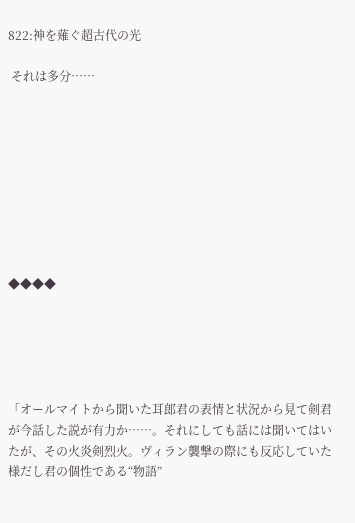822:神を薙ぐ超古代の光

 それは多分……









◆◆◆◆





「オールマイトから聞いた耳郎君の表情と状況から見て剣君が今話した説が有力か……。それにしても話には聞いてはいたが、その火炎剣烈火。ヴィラン襲撃の際にも反応していた様だし君の個性である“物語”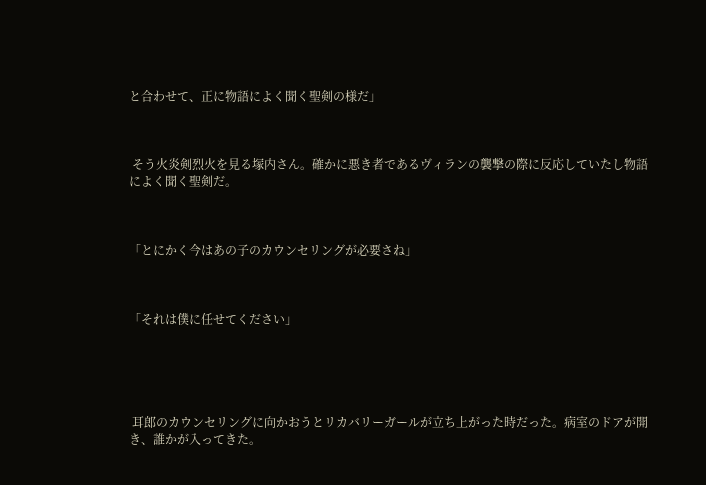と合わせて、正に物語によく聞く聖剣の様だ」



 そう火炎剣烈火を見る塚内さん。確かに悪き者であるヴィランの襲撃の際に反応していたし物語によく聞く聖剣だ。



「とにかく今はあの子のカウンセリングが必要さね」



「それは僕に任せてください」





 耳郎のカウンセリングに向かおうとリカバリーガールが立ち上がった時だった。病室のドアが開き、誰かが入ってきた。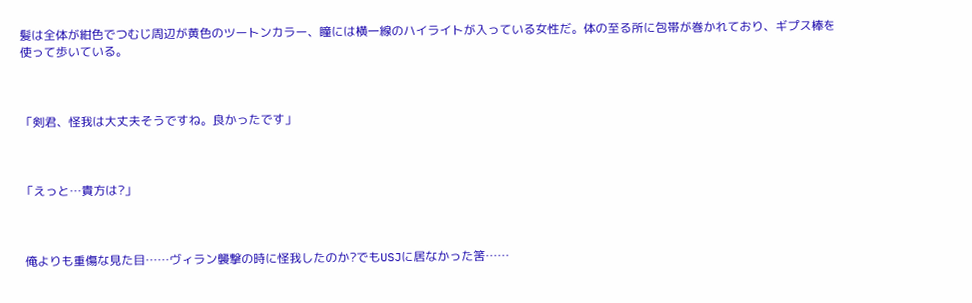髪は全体が紺色でつむじ周辺が黄色のツートンカラー、瞳には横一線のハイライトが入っている女性だ。体の至る所に包帯が巻かれており、ギプス棒を使って歩いている。



「剣君、怪我は大丈夫そうですね。良かったです」



「えっと…貴方は?」



 俺よりも重傷な見た目……ヴィラン襲撃の時に怪我したのか?でもUSJに居なかった筈……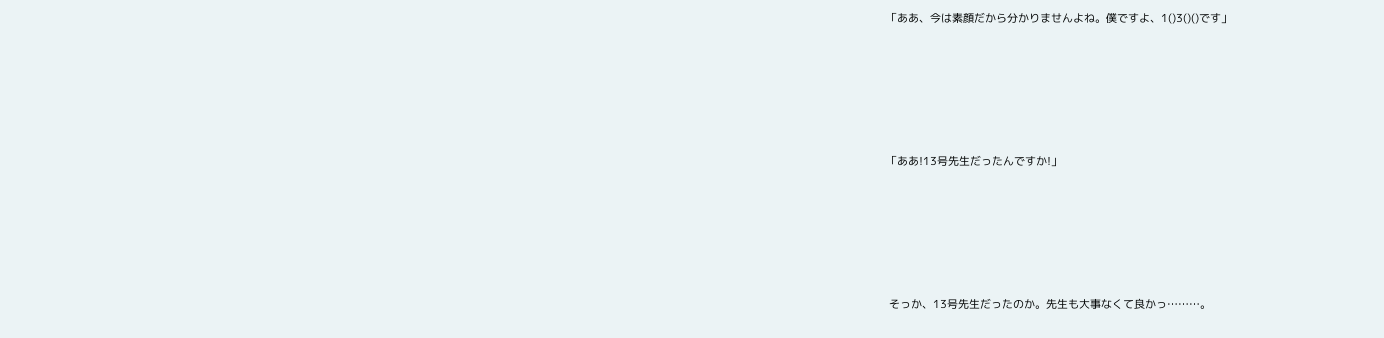「ああ、今は素顔だから分かりませんよね。僕ですよ、1()3()()です」





「ああ!13号先生だったんですか!」





 そっか、13号先生だったのか。先生も大事なくて良かっ………。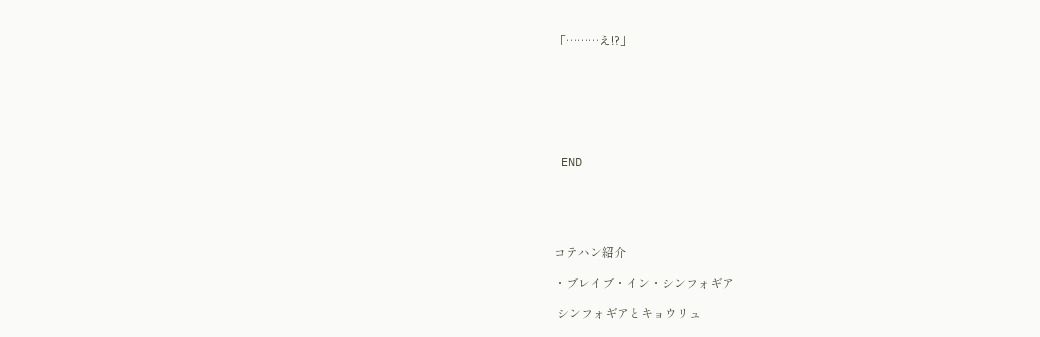「………え!?」







 END





コテハン紹介

・ブレイブ・イン・シンフォギア

 シンフォギアとキョウリュ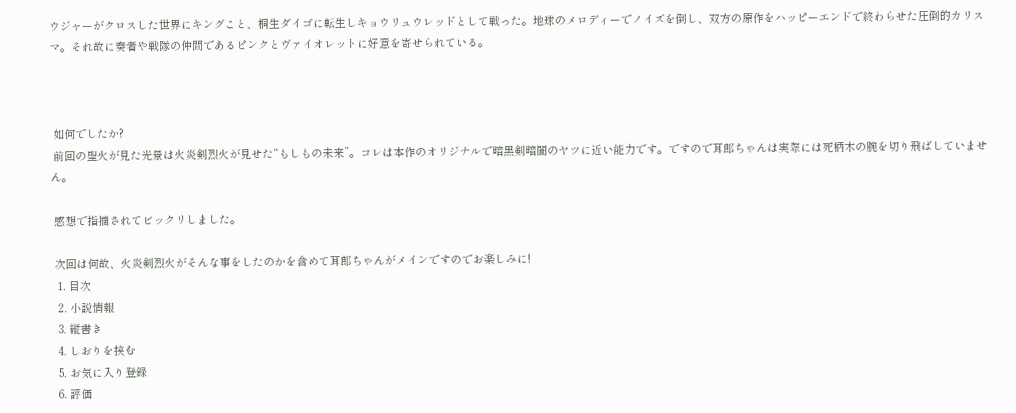ウジャーがクロスした世界にキングこと、桐生ダイゴに転生しキョウリュウレッドとして戦った。地球のメロディーでノイズを倒し、双方の原作をハッピーエンドで終わらせた圧倒的カリスマ。それ故に奏者や戦隊の仲間であるピンクとヴァイオレットに好意を寄せられている。



 如何でしたか?
 前回の聖火が見た光景は火炎剣烈火が見せた“もしもの未来”。コレは本作のオリジナルで暗黒剣暗闇のヤツに近い能力です。ですので耳郎ちゃんは実際には死柄木の腕を切り飛ばしていません。

 感想で指摘されてビックリしました。

 次回は何故、火炎剣烈火がそんな事をしたのかを含めて耳郎ちゃんがメインですのでお楽しみに!
  1. 目次
  2. 小説情報
  3. 縦書き
  4. しおりを挟む
  5. お気に入り登録
  6. 評価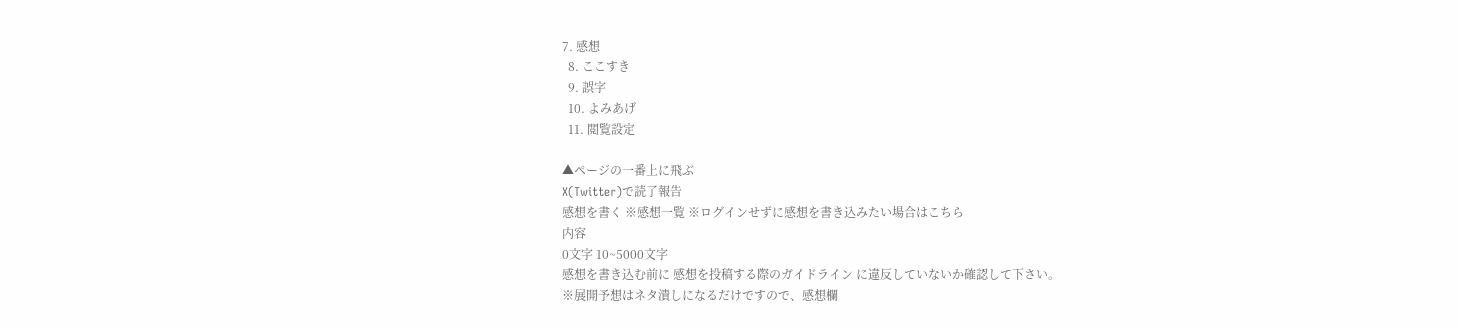7. 感想
  8. ここすき
  9. 誤字
  10. よみあげ
  11. 閲覧設定

▲ページの一番上に飛ぶ
X(Twitter)で読了報告
感想を書く ※感想一覧 ※ログインせずに感想を書き込みたい場合はこちら
内容
0文字 10~5000文字
感想を書き込む前に 感想を投稿する際のガイドライン に違反していないか確認して下さい。
※展開予想はネタ潰しになるだけですので、感想欄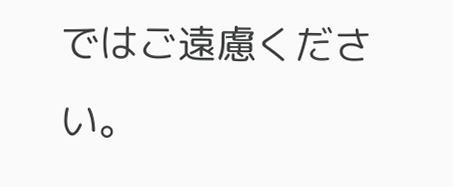ではご遠慮ください。